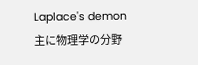Laplace's demon
主に物理学の分野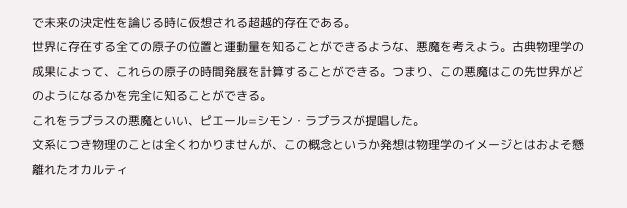で未来の決定性を論じる時に仮想される超越的存在である。
世界に存在する全ての原子の位置と運動量を知ることができるような、悪魔を考えよう。古典物理学の成果によって、これらの原子の時間発展を計算することができる。つまり、この悪魔はこの先世界がどのようになるかを完全に知ることができる。
これをラプラスの悪魔といい、ピエール=シモン・ラプラスが提唱した。
文系につき物理のことは全くわかりませんが、この概念というか発想は物理学のイメージとはおよそ懸離れたオカルティ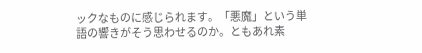ックなものに感じられます。「悪魔」という単語の響きがそう思わせるのか。ともあれ素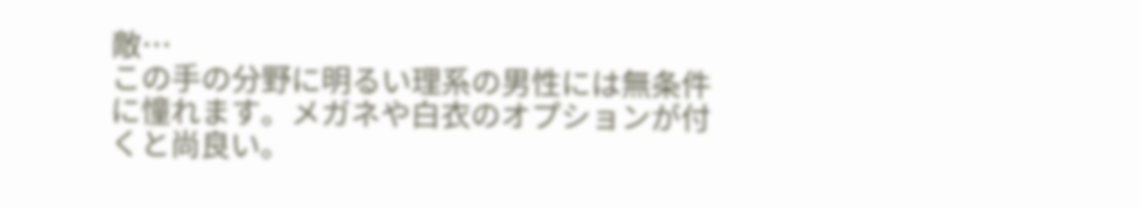敵…
この手の分野に明るい理系の男性には無条件に憧れます。メガネや白衣のオプションが付くと尚良い。